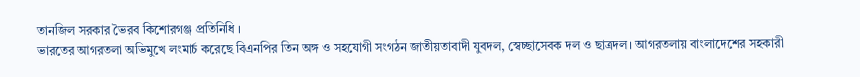তানজিল সরকার ভৈরব কিশোরগঞ্জ প্রতিনিধি ।
ভারতের আগরতলা অভিমুখে লংমার্চ করেছে বিএনপির তিন অঙ্গ ও সহযোগী সংগঠন জাতীয়তাবাদী যুবদল, স্বেচ্ছাসেবক দল ও ছাত্রদল। আগরতলায় বাংলাদেশের সহকারী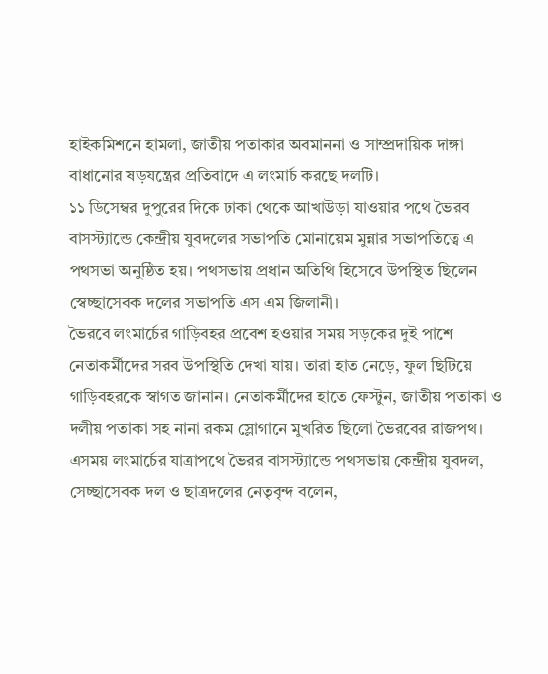হাইকমিশনে হামলা, জাতীয় পতাকার অবমাননা ও সাম্প্রদায়িক দাঙ্গা বাধানোর ষড়যন্ত্রের প্রতিবাদে এ লংমার্চ করছে দলটি।
১১ ডিসেম্বর দুপুরের দিকে ঢাকা থেকে আখাউড়া যাওয়ার পথে ভৈরব বাসস্ট্যান্ডে কেন্দ্রীয় যুবদলের সভাপতি মোনায়েম মুন্নার সভাপতিত্বে এ পথসভা অনুষ্ঠিত হয়। পথসভায় প্রধান অতিথি হিসেবে উপস্থিত ছিলেন স্বেচ্ছাসেবক দলের সভাপতি এস এম জিলানী।
ভৈরবে লংমার্চের গাড়িবহর প্রবেশ হওয়ার সময় সড়কের দুই পাশে নেতাকর্মীদের সরব উপস্থিতি দেখা যায়। তারা হাত নেড়ে, ফুল ছিটিয়ে গাড়িবহরকে স্বাগত জানান। নেতাকর্মীদের হাতে ফেস্টুন, জাতীয় পতাকা ও দলীয় পতাকা সহ নানা রকম স্লোগানে মুখরিত ছিলো ভৈরবের রাজপথ।
এসময় লংমার্চের যাত্রাপথে ভৈরর বাসস্ট্যান্ডে পথসভায় কেন্দ্রীয় যুবদল, সেচ্ছাসেবক দল ও ছাত্রদলের নেতৃবৃন্দ বলেন,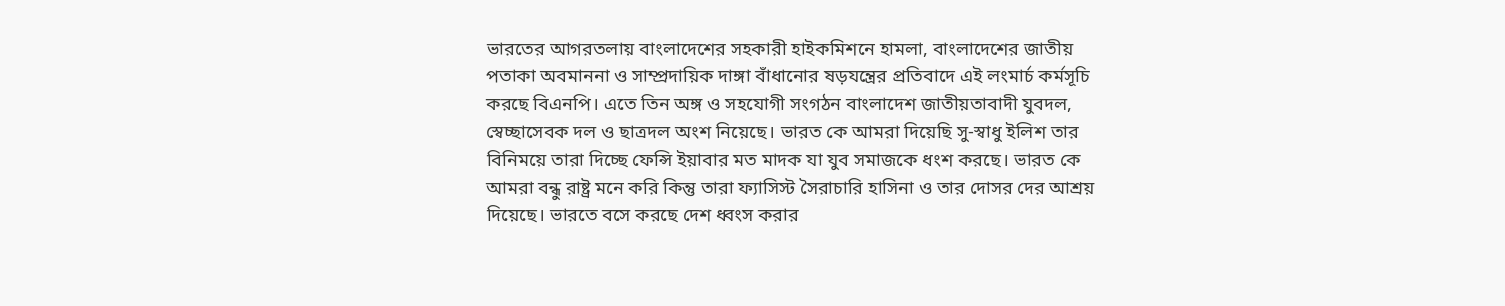ভারতের আগরতলায় বাংলাদেশের সহকারী হাইকমিশনে হামলা, বাংলাদেশের জাতীয় পতাকা অবমাননা ও সাম্প্রদায়িক দাঙ্গা বাঁধানোর ষড়যন্ত্রের প্রতিবাদে এই লংমার্চ কর্মসূচি করছে বিএনপি। এতে তিন অঙ্গ ও সহযোগী সংগঠন বাংলাদেশ জাতীয়তাবাদী যুবদল, স্বেচ্ছাসেবক দল ও ছাত্রদল অংশ নিয়েছে। ভারত কে আমরা দিয়েছি সু-স্বাধু ইলিশ তার বিনিময়ে তারা দিচ্ছে ফেন্সি ইয়াবার মত মাদক যা যুব সমাজকে ধংশ করছে। ভারত কে আমরা বন্ধু রাষ্ট্র মনে করি কিন্তু তারা ফ্যাসিস্ট সৈরাচারি হাসিনা ও তার দোসর দের আশ্রয় দিয়েছে। ভারতে বসে করছে দেশ ধ্বংস করার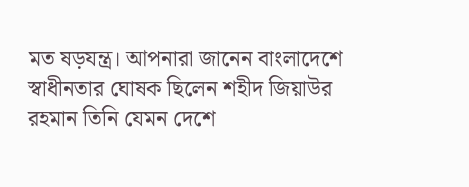মত ষড়যন্ত্র। আপনারা জানেন বাংলাদেশে স্বাধীনতার ঘোষক ছিলেন শহীদ জিয়াউর রহমান তিনি যেমন দেশে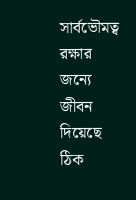সার্বভৌমত্ব রক্ষার জন্যে জীবন দিয়েছে ঠিক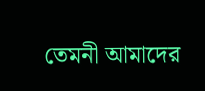তেমনী আমাদের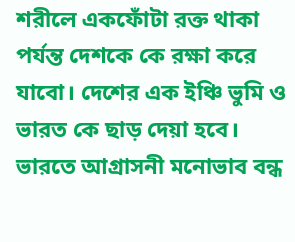শরীলে একফোঁটা রক্ত থাকা পর্যন্ত দেশকে কে রক্ষা করে যাবো। দেশের এক ইঞ্চি ভুমি ও ভারত কে ছাড় দেয়া হবে। ভারতে আগ্রাসনী মনোভাব বন্ধ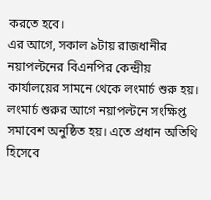করতে হবে।
এর আগে, সকাল ৯টায় রাজধানীর নয়াপল্টনের বিএনপির কেন্দ্রীয় কার্যালয়ের সামনে থেকে লংমার্চ শুরু হয়। লংমার্চ শুরুর আগে নয়াপল্টনে সংক্ষিপ্ত সমাবেশ অনুষ্ঠিত হয়। এতে প্রধান অতিথি হিসেবে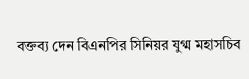বক্তব্য দেন বিএনপির সিনিয়র যুগ্ম মহাসচিব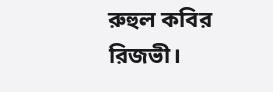রুহুল কবির রিজভী।